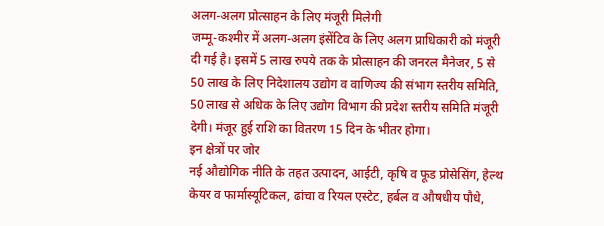अलग-अलग प्रोत्साहन के लिए मंजूरी मिलेगी
जम्मू-कश्मीर में अलग-अलग इंसेंटिव के लिए अलग प्राधिकारी को मंजूरी दी गई है। इसमें 5 लाख रुपये तक के प्रोत्साहन की जनरल मैनेजर, 5 से 50 लाख के लिए निदेशालय उद्योग व वाणिज्य की संभाग स्तरीय समिति, 50 लाख से अधिक के लिए उद्योग विभाग की प्रदेश स्तरीय समिति मंजूरी देगी। मंजूर हुई राशि का वितरण 15 दिन के भीतर होगा।
इन क्षेत्रों पर जोर
नई औद्योगिक नीति के तहत उत्पादन, आईटी, कृषि व फूड प्रोसेसिंग, हेल्थ केयर व फार्मास्यूटिकल, ढांचा व रियल एस्टेट, हर्बल व औषधीय पौधे,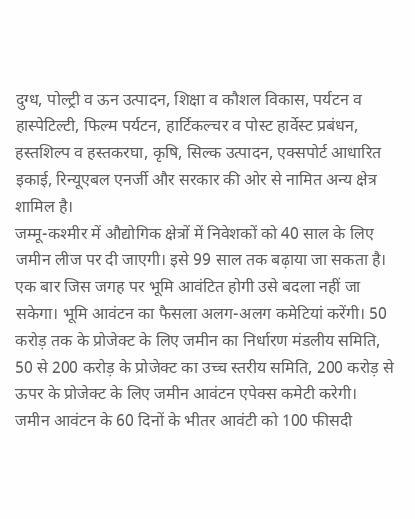दुग्ध, पोल्ट्री व ऊन उत्पादन, शिक्षा व कौशल विकास, पर्यटन व हास्पेटिल्टी, फिल्म पर्यटन, हार्टिकल्चर व पोस्ट हार्वेस्ट प्रबंधन, हस्तशिल्प व हस्तकरघा, कृषि, सिल्क उत्पादन, एक्सपोर्ट आधारित इकाई, रिन्यूएबल एनर्जी और सरकार की ओर से नामित अन्य क्षेत्र शामिल है।
जम्मू-कश्मीर में औद्योगिक क्षेत्रों में निवेशकों को 40 साल के लिए जमीन लीज पर दी जाएगी। इसे 99 साल तक बढ़ाया जा सकता है। एक बार जिस जगह पर भूमि आवंटित होगी उसे बदला नहीं जा सकेगा। भूमि आवंटन का फैसला अलग-अलग कमेटियां करेंगी। 50 करोड़ तक के प्रोजेक्ट के लिए जमीन का निर्धारण मंडलीय समिति, 50 से 200 करोड़ के प्रोजेक्ट का उच्च स्तरीय समिति, 200 करोड़ से ऊपर के प्रोजेक्ट के लिए जमीन आवंटन एपेक्स कमेटी करेगी।
जमीन आवंटन के 60 दिनों के भीतर आवंटी को 100 फीसदी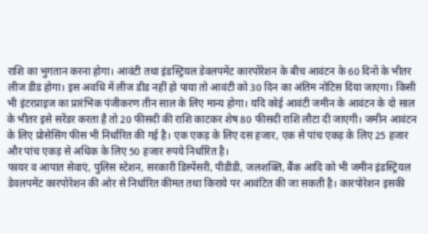राशि का भुगतान करना होगा। आवंटी तथा इंडस्ट्रियल डेवलपमेंट कारपोरेशन के बीच आवंटन के 60 दिनों के भीतर लीज डीड होगा। इस अवधि में लीज डीड नहीं हो पाया तो आवंटी को 30 दिन का अंतिम नोटिस दिया जाएगा। किसी भी इंटरप्राइज का प्रारंभिक पंजीकरण तीन साल के लिए मान्य होगा। यदि कोई आवंटी जमीन के आवंटन के दो साल के भीतर इसे सरेंडर करता है तो 20 फीसदी की राशि काटकर शेष 80 फीसदी राशि लौटा दी जाएगी। जमीन आवंटन के लिए प्रोसेसिंग फीस भी निर्धारित की गई है। एक एकड़ के लिए दस हजार, एक से पांच एकड़ के लिए 25 हजार और पांच एकड़ से अधिक के लिए 50 हजार रुपये निर्धारित है।
फायर व आपात सेवाएं, पुलिस स्टेशन, सरकारी डिस्पेंसरी, पीडीडी, जलशक्ति, बैंक आदि को भी जमीन इंडस्ट्रियल डेवलपमेंट कारपोरेशन की ओर से निर्धारित कीमत तथा किराये पर आवंटित की जा सकती है। कारपोरेशन इसकी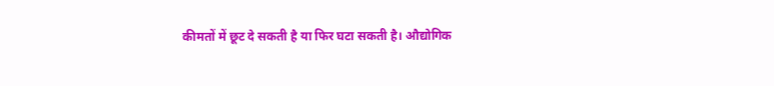कीमतों में छूट दे सकती है या फिर घटा सकती है। औद्योगिक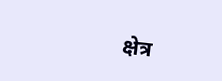क्षेत्र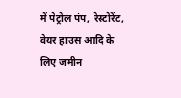में पेट्रोल पंप, रेस्टोरेंट, वेयर हाउस आदि के लिए जमीन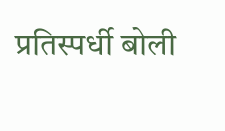प्रतिस्पर्धी बोली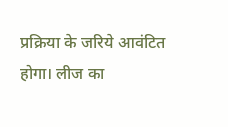प्रक्रिया के जरिये आवंटित होगा। लीज का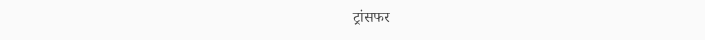ट्रांसफर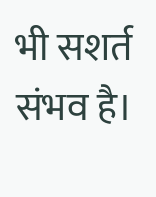भी सशर्त संभव है।